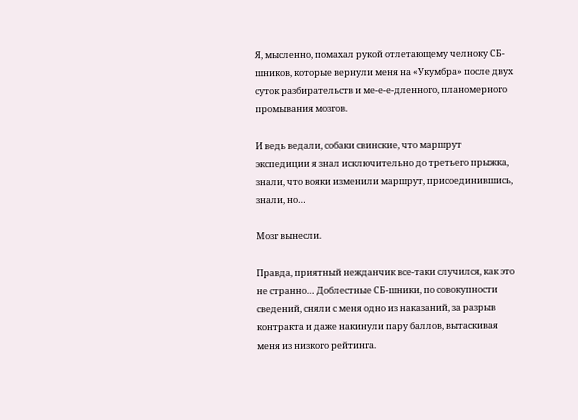Я, мысленно, помахал рукой отлетающему челноку СБ-шников, которые вернули меня на «Укумбра» после двух суток разбирательств и ме-е-е-дленного, планомерного промывания мозгов.

И ведь ведали, собаки свинские, что маршрут экспедиции я знал исключительно до третьего прыжка, знали, что вояки изменили маршрут, присоединившись, знали, но…

Мозг вынесли.

Правда, приятный нежданчик все-таки случился, как это не странно… Доблестные СБ-шники, по совокупности сведений, сняли с меня одно из наказаний, за разрыв контракта и даже накинули пару баллов, вытаскивая меня из низкого рейтинга.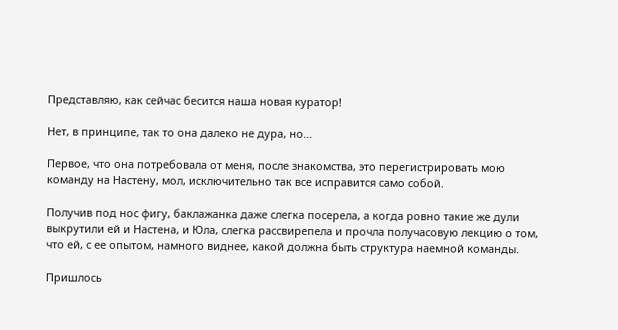Представляю, как сейчас бесится наша новая куратор!

Нет, в принципе, так то она далеко не дура, но…

Первое, что она потребовала от меня, после знакомства, это перегистрировать мою команду на Настену, мол, исключительно так все исправится само собой.

Получив под нос фигу, баклажанка даже слегка посерела, а когда ровно такие же дули выкрутили ей и Настена, и Юла, слегка рассвирепела и прочла получасовую лекцию о том, что ей, с ее опытом, намного виднее, какой должна быть структура наемной команды.

Пришлось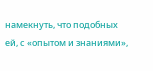намекнуть, что подобных ей, с «опытом и знаниями»,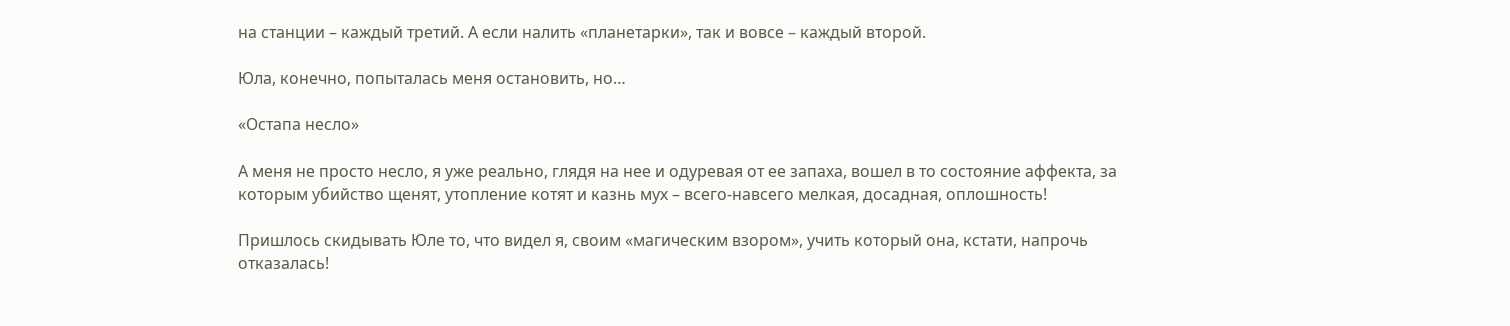на станции – каждый третий. А если налить «планетарки», так и вовсе – каждый второй.

Юла, конечно, попыталась меня остановить, но…

«Остапа несло»

А меня не просто несло, я уже реально, глядя на нее и одуревая от ее запаха, вошел в то состояние аффекта, за которым убийство щенят, утопление котят и казнь мух – всего-навсего мелкая, досадная, оплошность!

Пришлось скидывать Юле то, что видел я, своим «магическим взором», учить который она, кстати, напрочь отказалась!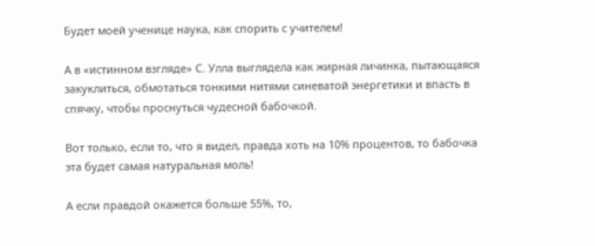Будет моей ученице наука, как спорить с учителем!

А в «истинном взгляде» С. Улла выглядела как жирная личинка, пытающаяся закуклиться, обмотаться тонкими нитями синеватой энергетики и впасть в спячку, чтобы проснуться чудесной бабочкой.

Вот только, если то, что я видел, правда хоть на 10% процентов, то бабочка эта будет самая натуральная моль!

А если правдой окажется больше 55%, то,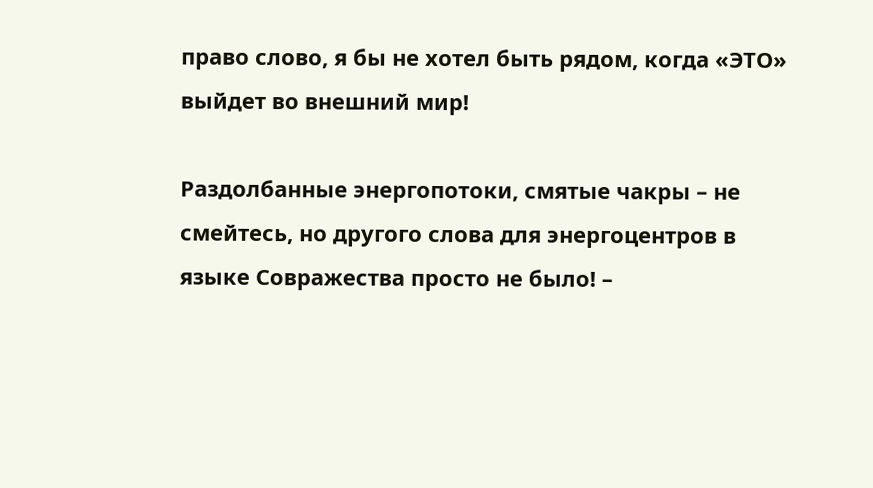право слово, я бы не хотел быть рядом, когда «ЭТО» выйдет во внешний мир!

Раздолбанные энергопотоки, смятые чакры – не смейтесь, но другого слова для энергоцентров в языке Совражества просто не было! –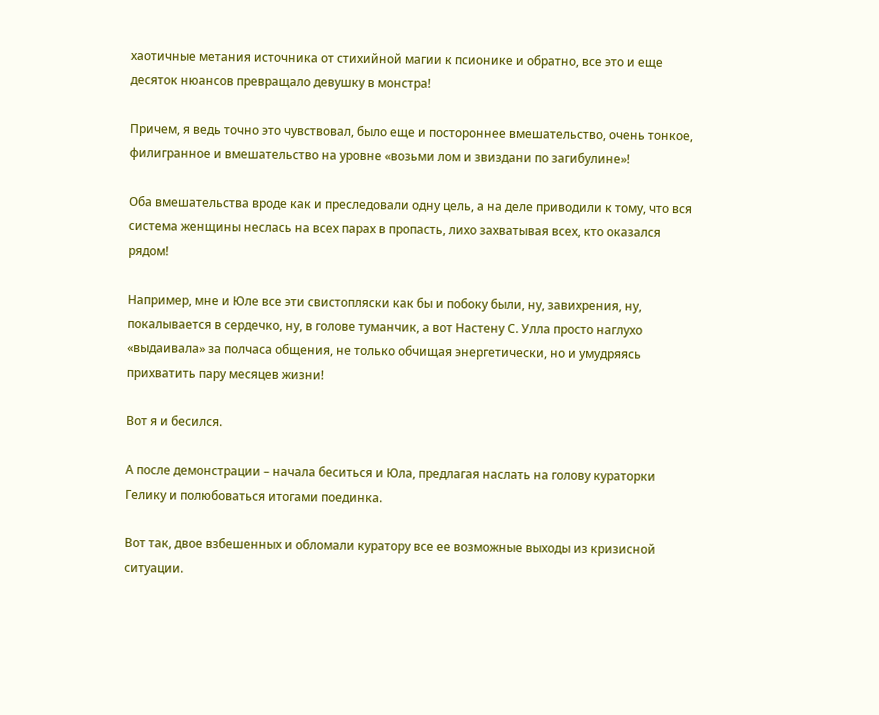хаотичные метания источника от стихийной магии к псионике и обратно, все это и еще десяток нюансов превращало девушку в монстра!

Причем, я ведь точно это чувствовал, было еще и постороннее вмешательство, очень тонкое, филигранное и вмешательство на уровне «возьми лом и звиздани по загибулине»!

Оба вмешательства вроде как и преследовали одну цель, а на деле приводили к тому, что вся система женщины неслась на всех парах в пропасть, лихо захватывая всех, кто оказался рядом!

Например, мне и Юле все эти свистопляски как бы и побоку были, ну, завихрения, ну, покалывается в сердечко, ну, в голове туманчик, а вот Настену С. Улла просто наглухо «выдаивала» за полчаса общения, не только обчищая энергетически, но и умудряясь прихватить пару месяцев жизни!

Вот я и бесился.

А после демонстрации – начала беситься и Юла, предлагая наслать на голову кураторки Гелику и полюбоваться итогами поединка.

Вот так, двое взбешенных и обломали куратору все ее возможные выходы из кризисной ситуации.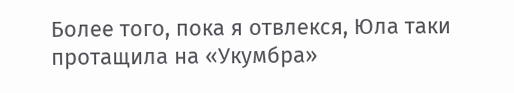Более того, пока я отвлекся, Юла таки протащила на «Укумбра»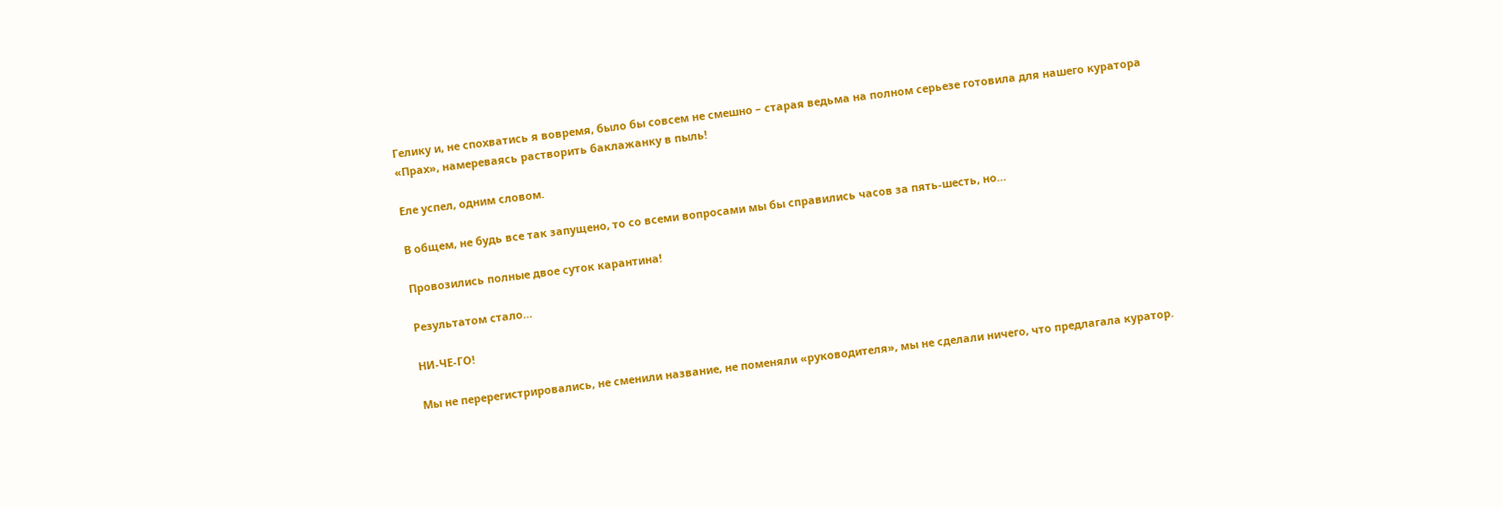Гелику и, не спохватись я вовремя, было бы совсем не смешно – старая ведьма на полном серьезе готовила для нашего куратора «Прах», намереваясь растворить баклажанку в пыль!

Еле успел, одним словом.

В общем, не будь все так запущено, то со всеми вопросами мы бы справились часов за пять-шесть, но…

Провозились полные двое суток карантина!

Результатом стало…

НИ-ЧЕ-ГО!

Мы не перерегистрировались, не сменили название, не поменяли «руководителя», мы не сделали ничего, что предлагала куратор.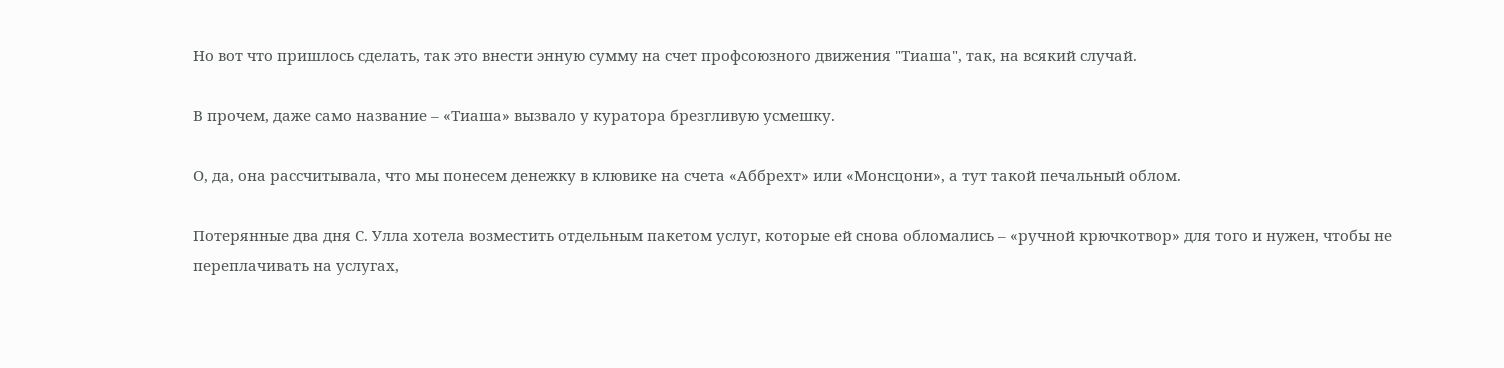Но вот что пришлось сделать, так это внести энную сумму на счет профсоюзного движения "Тиаша", так, на всякий случай.

В прочем, даже само название – «Тиаша» вызвало у куратора брезгливую усмешку.

О, да, она рассчитывала, что мы понесем денежку в клювике на счета «Аббрехт» или «Монсцони», а тут такой печальный облом.

Потерянные два дня С. Улла хотела возместить отдельным пакетом услуг, которые ей снова обломались – «ручной крючкотвор» для того и нужен, чтобы не переплачивать на услугах,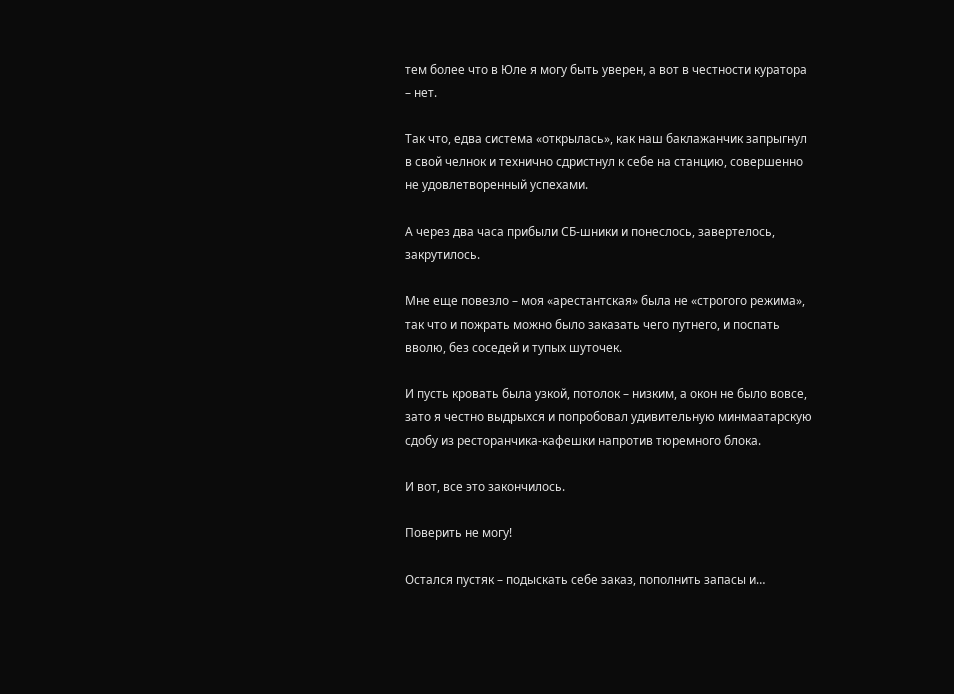тем более что в Юле я могу быть уверен, а вот в честности куратора – нет.

Так что, едва система «открылась», как наш баклажанчик запрыгнул в свой челнок и технично сдристнул к себе на станцию, совершенно не удовлетворенный успехами.

А через два часа прибыли СБ-шники и понеслось, завертелось, закрутилось.

Мне еще повезло – моя «арестантская» была не «строгого режима», так что и пожрать можно было заказать чего путнего, и поспать вволю, без соседей и тупых шуточек.

И пусть кровать была узкой, потолок – низким, а окон не было вовсе, зато я честно выдрыхся и попробовал удивительную минмаатарскую сдобу из ресторанчика-кафешки напротив тюремного блока.

И вот, все это закончилось.

Поверить не могу!

Остался пустяк – подыскать себе заказ, пополнить запасы и…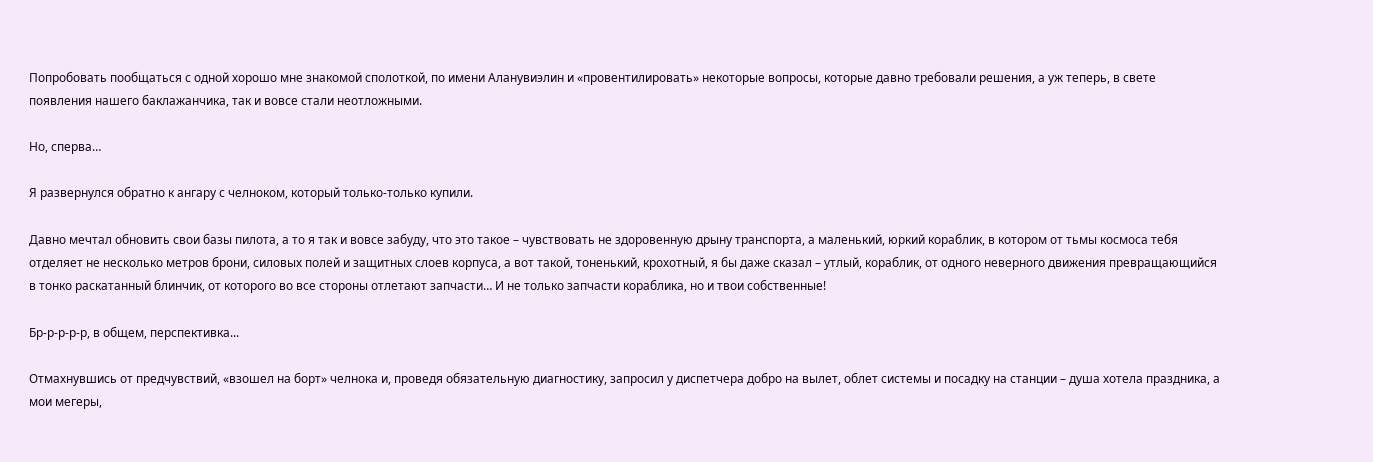Попробовать пообщаться с одной хорошо мне знакомой сполоткой, по имени Аланувиэлин и «провентилировать» некоторые вопросы, которые давно требовали решения, а уж теперь, в свете появления нашего баклажанчика, так и вовсе стали неотложными.

Но, сперва…

Я развернулся обратно к ангару с челноком, который только-только купили.

Давно мечтал обновить свои базы пилота, а то я так и вовсе забуду, что это такое – чувствовать не здоровенную дрыну транспорта, а маленький, юркий кораблик, в котором от тьмы космоса тебя отделяет не несколько метров брони, силовых полей и защитных слоев корпуса, а вот такой, тоненький, крохотный, я бы даже сказал – утлый, кораблик, от одного неверного движения превращающийся в тонко раскатанный блинчик, от которого во все стороны отлетают запчасти… И не только запчасти кораблика, но и твои собственные!

Бр-р-р-р-р, в общем, перспективка...

Отмахнувшись от предчувствий, «взошел на борт» челнока и, проведя обязательную диагностику, запросил у диспетчера добро на вылет, облет системы и посадку на станции – душа хотела праздника, а мои мегеры,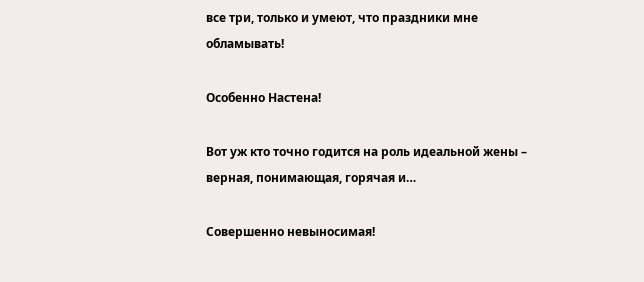все три, только и умеют, что праздники мне обламывать!

Особенно Настена!

Вот уж кто точно годится на роль идеальной жены – верная, понимающая, горячая и…

Совершенно невыносимая!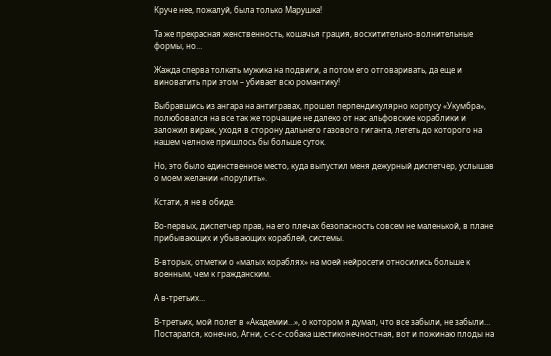Круче нее, пожалуй, была только Марушка!

Та же прекрасная женственность, кошачья грация, восхитительно-волнительные формы, но…

Жажда сперва толкать мужика на подвиги, а потом его отговаривать, да еще и виноватить при этом – убивает всю романтику!

Выбравшись из ангара на антигравах, прошел перпендикулярно корпусу «Укумбра», полюбовался на все так же торчащие не далеко от нас альфовские кораблики и заложил вираж, уходя в сторону дальнего газового гиганта, лететь до которого на нашем челноке пришлось бы больше суток.

Но, это было единственное место, куда выпустил меня дежурный диспетчер, услышав о моем желании «порулить».

Кстати, я не в обиде.

Во-первых, диспетчер прав, на его плечах безопасность совсем не маленькой, в плане прибывающих и убывающих кораблей, системы.

В-вторых, отметки о «малых кораблях» на моей нейросети относились больше к военным, чем к гражданским.

А в-третьих…

В-третьих, мой полет в «Академии…», о котором я думал, что все забыли, не забыли… Постарался, конечно, Агни, с-с-с-собака шестиконечностная, вот и пожинаю плоды на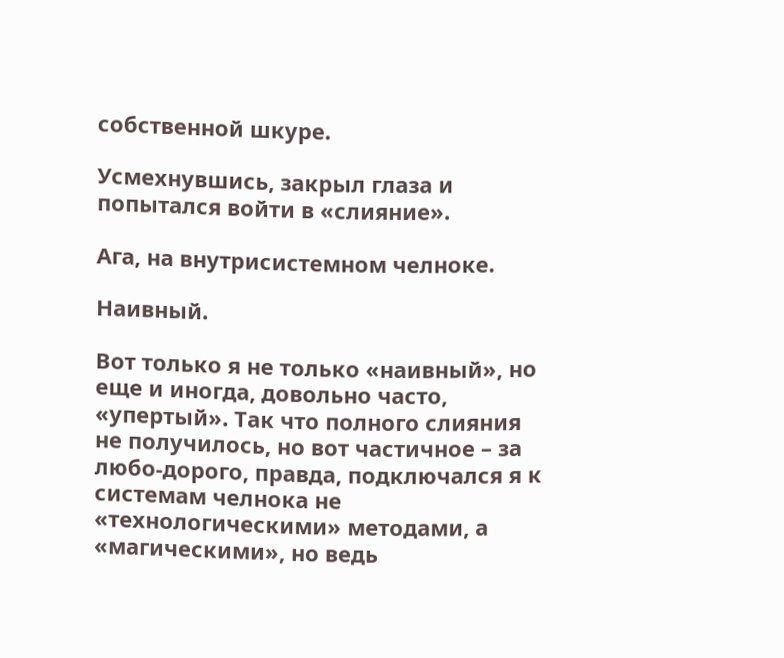собственной шкуре.

Усмехнувшись, закрыл глаза и попытался войти в «слияние».

Ага, на внутрисистемном челноке.

Наивный.

Вот только я не только «наивный», но еще и иногда, довольно часто, «упертый». Так что полного слияния не получилось, но вот частичное – за любо-дорого, правда, подключался я к системам челнока не «технологическими» методами, а «магическими», но ведь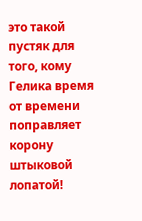это такой пустяк для того, кому Гелика время от времени поправляет корону штыковой лопатой!